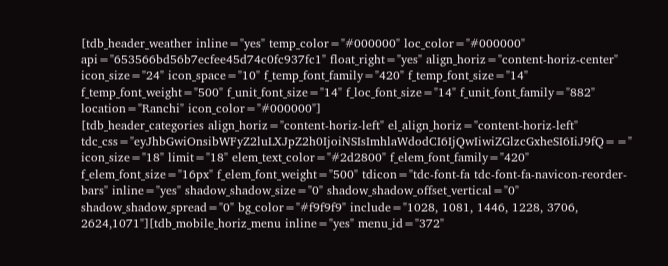[tdb_header_weather inline="yes" temp_color="#000000" loc_color="#000000" api="653566bd56b7ecfee45d74c0fc937fc1" float_right="yes" align_horiz="content-horiz-center" icon_size="24" icon_space="10" f_temp_font_family="420" f_temp_font_size="14" f_temp_font_weight="500" f_unit_font_size="14" f_loc_font_size="14" f_unit_font_family="882" location="Ranchi" icon_color="#000000"]
[tdb_header_categories align_horiz="content-horiz-left" el_align_horiz="content-horiz-left" tdc_css="eyJhbGwiOnsibWFyZ2luLXJpZ2h0IjoiNSIsImhlaWdodCI6IjQwIiwiZGlzcGxheSI6IiJ9fQ==" icon_size="18" limit="18" elem_text_color="#2d2800" f_elem_font_family="420" f_elem_font_size="16px" f_elem_font_weight="500" tdicon="tdc-font-fa tdc-font-fa-navicon-reorder-bars" inline="yes" shadow_shadow_size="0" shadow_shadow_offset_vertical="0" shadow_shadow_spread="0" bg_color="#f9f9f9" include="1028, 1081, 1446, 1228, 3706, 2624,1071"][tdb_mobile_horiz_menu inline="yes" menu_id="372"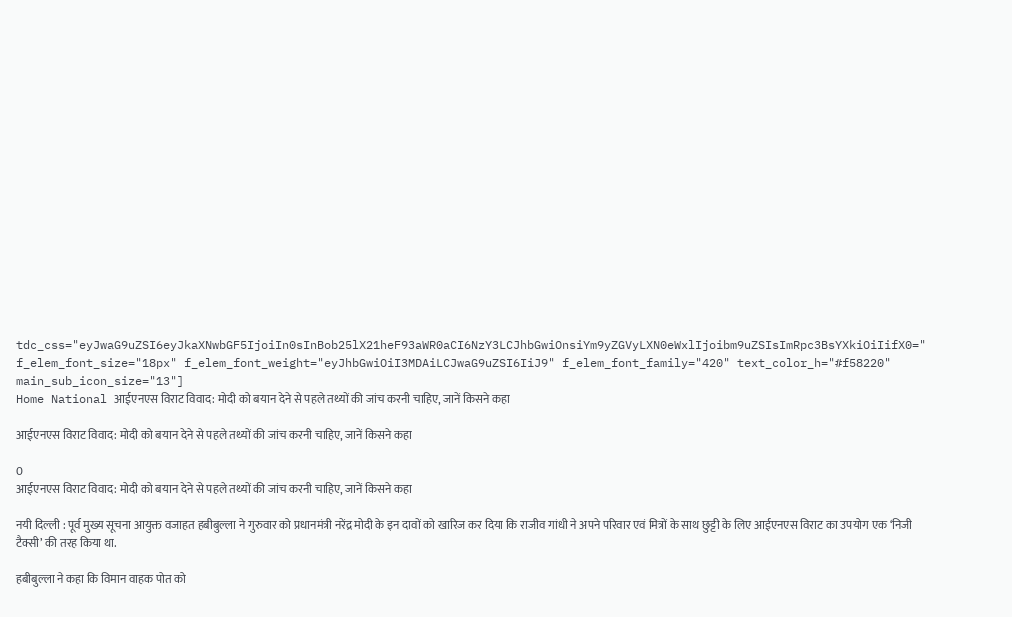tdc_css="eyJwaG9uZSI6eyJkaXNwbGF5IjoiIn0sInBob25lX21heF93aWR0aCI6NzY3LCJhbGwiOnsiYm9yZGVyLXN0eWxlIjoibm9uZSIsImRpc3BsYXkiOiIifX0=" f_elem_font_size="18px" f_elem_font_weight="eyJhbGwiOiI3MDAiLCJwaG9uZSI6IiJ9" f_elem_font_family="420" text_color_h="#f58220" main_sub_icon_size="13"]
Home National आईएनएस विराट विवाद: मोदी को बयान देने से पहले तथ्यों की जांच करनी चाहिए, जानें किसने कहा

आईएनएस विराट विवाद: मोदी को बयान देने से पहले तथ्यों की जांच करनी चाहिए, जानें किसने कहा

0
आईएनएस विराट विवाद: मोदी को बयान देने से पहले तथ्यों की जांच करनी चाहिए, जानें किसने कहा

नयी दिल्ली : पूर्व मुख्य सूचना आयुक्त वजाहत हबीबुल्ला ने गुरुवार को प्रधानमंत्री नरेंद्र मोदी के इन दावों को खारिज कर दिया कि राजीव गांधी ने अपने परिवार एवं मित्रों के साथ छुट्टी के लिए आईएनएस विराट का उपयोग एक ‘निजी टैक्सी’ की तरह किया था.

हबीबुल्ला ने कहा कि विमान वाहक पोत को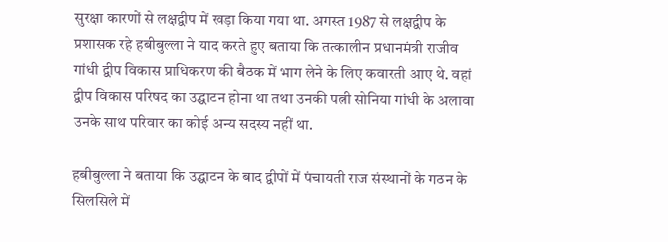सुरक्षा कारणों से लक्षद्वीप में खड़ा किया गया था. अगस्त 1987 से लक्षद्वीप के प्रशासक रहे हबीबुल्ला ने याद करते हुए बताया कि तत्कालीन प्रधानमंत्री राजीव गांधी द्वीप विकास प्राधिकरण की बैठक में भाग लेने के लिए कवारती आए थे. वहां द्वीप विकास परिषद का उद्घाटन होना था तथा उनकी पत्नी सोनिया गांधी के अलावा उनके साथ परिवार का कोई अन्य सदस्य नहीं था.

हबीबुल्ला ने बताया कि उद्घाटन के बाद द्वीपों में पंचायती राज संस्थानों के गठन के सिलसिले में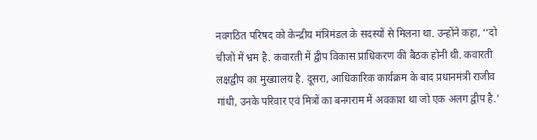नवगठित परिषद को केन्द्रीय मंत्रिमंडल के सदस्यों से मिलना था. उन्होंने कहा, ‘‘दो चीजों में भ्रम है. कवारती में द्वीप विकास प्राधिकरण की बैठक होनी थी. कवारती लक्षद्वीप का मुख्यालय है. दूसरा, आधिकारिक कार्यक्रम के बाद प्रधानमंत्री राजीव गांधी, उनके परिवार एवं मित्रों का बनगराम में अवकाश था जो एक अलग द्वीप है.’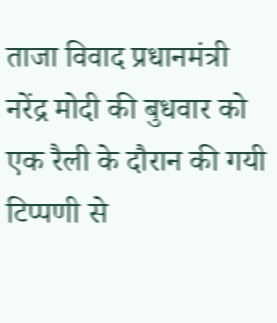ताजा विवाद प्रधानमंत्री नरेंद्र मोदी की बुधवार को एक रैली के दौरान की गयी टिप्पणी से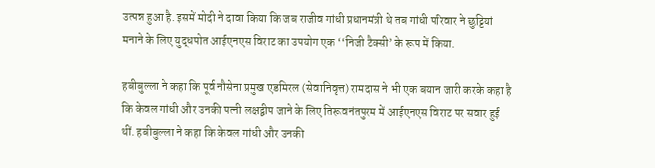उत्पन्न हुआ है. इसमें मोदी ने दावा किया कि जब राजीव गांधी प्रधानमंत्री थे तब गांधी परिवार ने छुट्टियां मनाने के लिए युद्धपोत आईएनएस विराट का उपयोग एक ‘‘निजी टैक्सी’ के रूप में किया.

हबीबुल्ला ने कहा कि पूर्व नौसेना प्रमुख एडमिरल (सेवानिवृत्त) रामदास ने भी एक बयान जारी करके कहा है कि केवल गांधी और उनकी पत्नी लक्षद्वीप जाने के लिए तिरूवनंतपुरम में आईएनएस विराट पर सवार हुई थीं. हबीबुल्ला ने कहा कि केवल गांधी और उनकी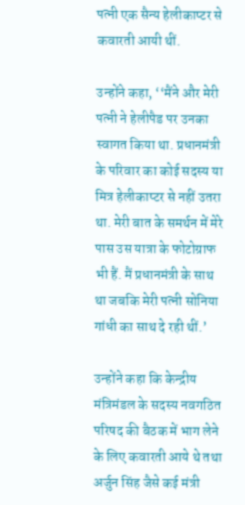पत्नी एक सैन्य हेलीकाप्टर से कवारती आयी थीं.

उन्होंने कहा, ‘‘मैंने और मेरी पत्नी ने हेलीपैड पर उनका स्वागत किया था. प्रधानमंत्री के परिवार का कोई सदस्य या मित्र हेलीकाप्टर से नहीं उतरा था. मेरी बात के समर्थन में मेरे पास उस यात्रा के फोटोग्राफ भी हैं. मैं प्रधानमंत्री के साथ था जबकि मेरी पत्नी सोनिया गांधी का साथ दे रही थीं.’

उन्होंने कहा कि केन्द्रीय मंत्रिमंडल के सदस्य नवगठित परिषद की बैठक में भाग लेने के लिए कवारती आये थे तथा अर्जुन सिंह जैसे कई मंत्री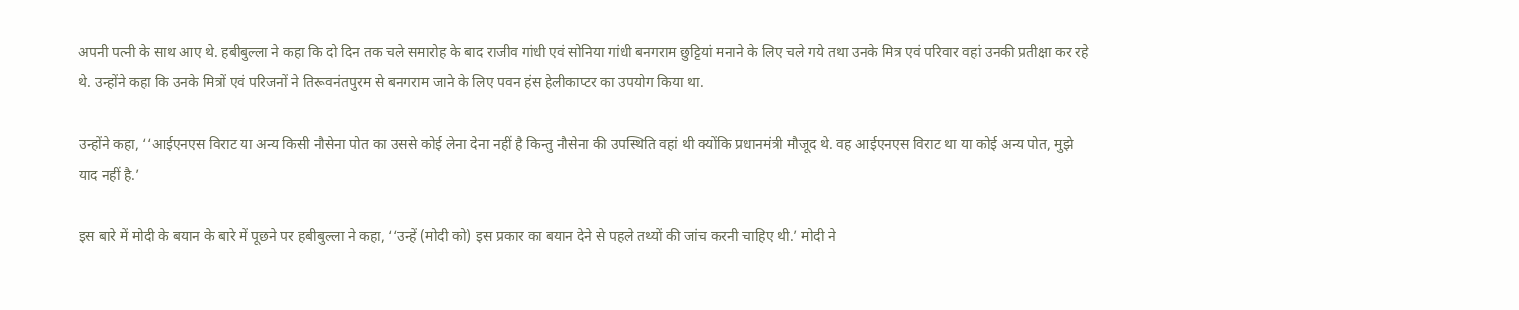अपनी पत्नी के साथ आए थे. हबीबुल्ला ने कहा कि दो दिन तक चले समारोह के बाद राजीव गांधी एवं सोनिया गांधी बनगराम छुट्टियां मनाने के लिए चले गये तथा उनके मित्र एवं परिवार वहां उनकी प्रतीक्षा कर रहे थे. उन्होंने कहा कि उनके मित्रों एवं परिजनों ने तिरूवनंतपुरम से बनगराम जाने के लिए पवन हंस हेलीकाप्टर का उपयोग किया था.

उन्होंने कहा, ‘‘आईएनएस विराट या अन्य किसी नौसेना पोत का उससे कोई लेना देना नहीं है किन्तु नौसेना की उपस्थिति वहां थी क्योंकि प्रधानमंत्री मौजूद थे. वह आईएनएस विराट था या कोई अन्य पोत, मुझे याद नहीं है.’

इस बारे में मोदी के बयान के बारे में पूछने पर हबीबुल्ला ने कहा, ‘‘उन्हें (मोदी को) इस प्रकार का बयान देने से पहले तथ्यों की जांच करनी चाहिए थी.’ मोदी ने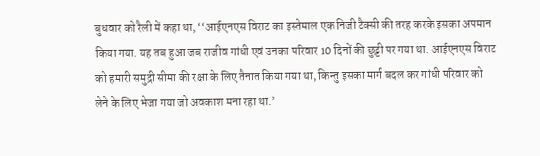बुधवार को रैली में कहा था, ‘‘आईएनएस विराट का इस्तेमाल एक निजी टैक्सी की तरह करके इसका अपमान किया गया. यह तब हुआ जब राजीव गांधी एवं उनका परिवार 10 दिनों की छुट्टी पर गया था. आईएनएस विराट को हमारी समुद्री सीमा की रक्षा के लिए तैनात किया गया था, किन्तु इसका मार्ग बदल कर गांधी परिवार को लेने के लिए भेजा गया जो अवकाश मना रहा था.’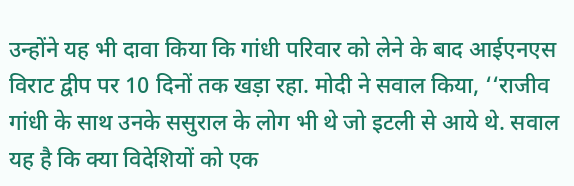उन्होंने यह भी दावा किया कि गांधी परिवार को लेने के बाद आईएनएस विराट द्वीप पर 10 दिनों तक खड़ा रहा. मोदी ने सवाल किया, ‘‘राजीव गांधी के साथ उनके ससुराल के लोग भी थे जो इटली से आये थे. सवाल यह है कि क्या विदेशियों को एक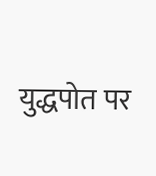युद्धपोत पर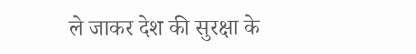ले जाकर देश की सुरक्षा के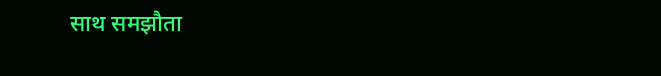साथ समझौता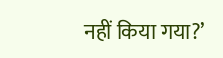नहीं किया गया?’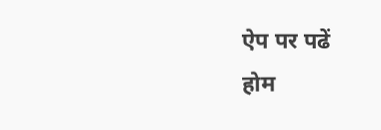ऐप पर पढें
होम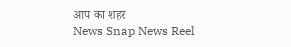आप का शहर
News Snap News Reel